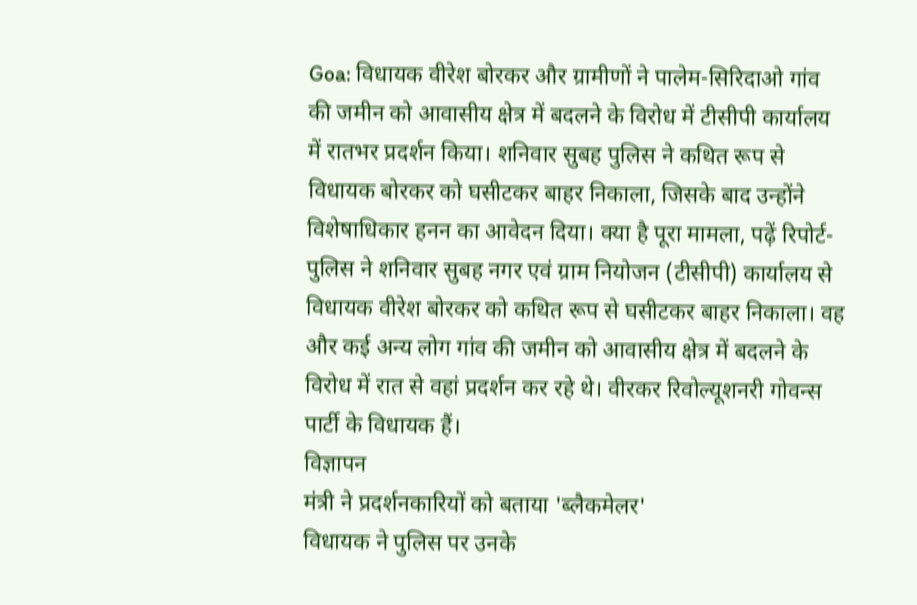Goa: विधायक वीरेश बोरकर और ग्रामीणों ने पालेम-सिरिदाओ गांव की जमीन को आवासीय क्षेत्र में बदलने के विरोध में टीसीपी कार्यालय में रातभर प्रदर्शन किया। शनिवार सुबह पुलिस ने कथित रूप से विधायक बोरकर को घसीटकर बाहर निकाला, जिसके बाद उन्होंने विशेषाधिकार हनन का आवेदन दिया। क्या है पूरा मामला, पढ़ें रिपोर्ट-
पुलिस ने शनिवार सुबह नगर एवं ग्राम नियोजन (टीसीपी) कार्यालय से विधायक वीरेश बोरकर को कथित रूप से घसीटकर बाहर निकाला। वह और कई अन्य लोग गांव की जमीन को आवासीय क्षेत्र में बदलने के विरोध में रात से वहां प्रदर्शन कर रहे थे। वीरकर रिवोल्यूशनरी गोवन्स पार्टी के विधायक हैं।
विज्ञापन
मंत्री ने प्रदर्शनकारियों को बताया 'ब्लैकमेलर'
विधायक ने पुलिस पर उनके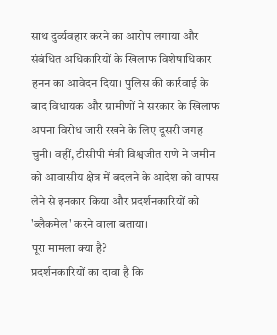साथ दुर्व्यवहार करने का आरोप लगाया और संबंधित अधिकारियों के खिलाफ विशेषाधिकार हनन का आवेदन दिया। पुलिस की कार्रवाई के बाद विधायक और ग्रामीणों ने सरकार के खिलाफ अपना विरोध जारी रखने के लिए दूसरी जगह चुनी। वहीं, टीसीपी मंत्री विश्वजीत राणे ने जमीन को आवासीय क्षेत्र में बदलने के आदेश को वापस लेने से इनकार किया और प्रदर्शनकारियों को 'ब्लैकमेल' करने वाला बताया।
पूरा मामला क्या है?
प्रदर्शनकारियों का दावा है कि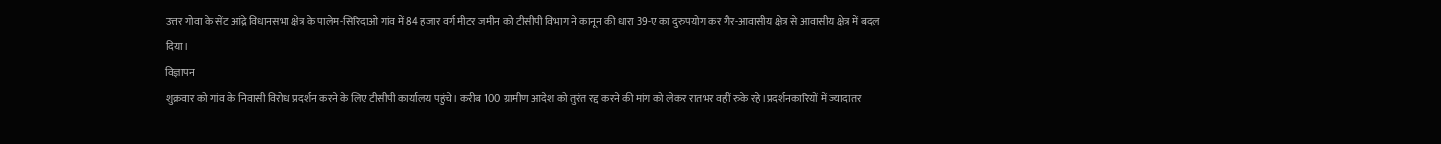उत्तर गोवा के सेंट आंद्रे विधानसभा क्षेत्र के पालेम-सिरिदाओ गांव में 84 हजार वर्ग मीटर जमीन को टीसीपी विभाग ने कानून की धारा 39-ए का दुरुपयोग कर गैर-आवासीय क्षेत्र से आवासीय क्षेत्र में बदल दिया।
विज्ञापन
शुक्रवार को गांव के निवासी विरोध प्रदर्शन करने के लिए टीसीपी कार्यालय पहुंचे। करीब 100 ग्रामीण आदेश को तुरंत रद्द करने की मांग को लेकर रातभर वहीं रुके रहे।प्रदर्शनकारियों में ज्यादातर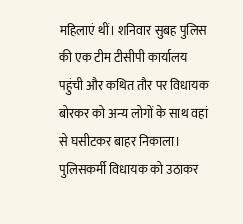महिलाएं थीं। शनिवार सुबह पुलिस की एक टीम टीसीपी कार्यालय पहुंची और कथित तौर पर विधायक बोरकर को अन्य लोगों के साथ वहां से घसीटकर बाहर निकाला। पुलिसकर्मी विधायक को उठाकर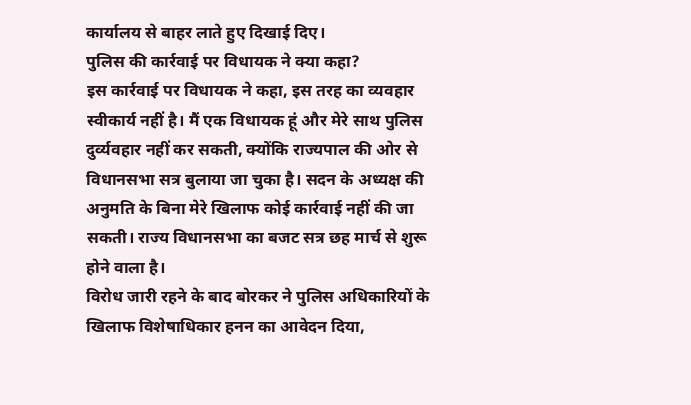कार्यालय से बाहर लाते हुए दिखाई दिए।
पुलिस की कार्रवाई पर विधायक ने क्या कहा?
इस कार्रवाई पर विधायक ने कहा, इस तरह का व्यवहार स्वीकार्य नहीं है। मैं एक विधायक हूं और मेरे साथ पुलिस दुर्व्यवहार नहीं कर सकती, क्योंकि राज्यपाल की ओर से विधानसभा सत्र बुलाया जा चुका है। सदन के अध्यक्ष की अनुमति के बिना मेरे खिलाफ कोई कार्रवाई नहीं की जा सकती। राज्य विधानसभा का बजट सत्र छह मार्च से शुरू होने वाला है।
विरोध जारी रहने के बाद बोरकर ने पुलिस अधिकारियों के खिलाफ विशेषाधिकार हनन का आवेदन दिया,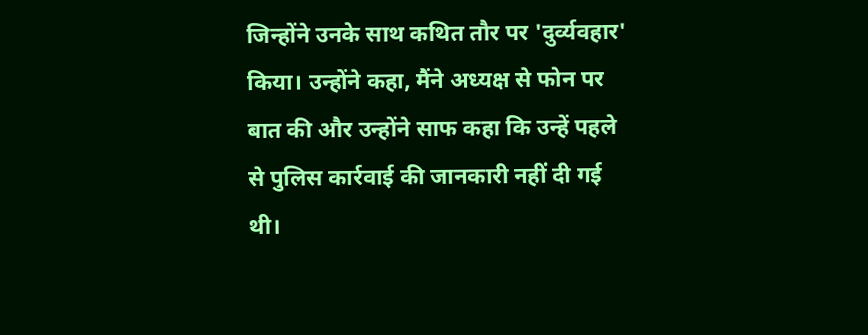जिन्होंने उनके साथ कथित तौर पर 'दुर्व्यवहार' किया। उन्होंने कहा, मैंने अध्यक्ष से फोन पर बात की और उन्होंने साफ कहा कि उन्हें पहले से पुलिस कार्रवाई की जानकारी नहीं दी गई थी।